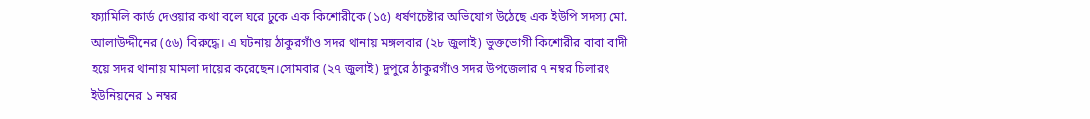ফ্যামিলি কার্ড দেওয়ার কথা বলে ঘরে ঢুকে এক কিশোরীকে (১৫) ধর্ষণচেষ্টার অভিযোগ উঠেছে এক ইউপি সদস্য মো. আলাউদ্দীনের (৫৬) বিরুদ্ধে। এ ঘটনায় ঠাকুরগাঁও সদর থানায় মঙ্গলবার (২৮ জুলাই) ভুক্তভোগী কিশোরীর বাবা বাদী হয়ে সদর থানায় মামলা দায়ের করেছেন।সোমবার (২৭ জুলাই) দুপুরে ঠাকুরগাঁও সদর উপজেলার ৭ নম্বর চিলারং ইউনিয়নের ১ নম্বর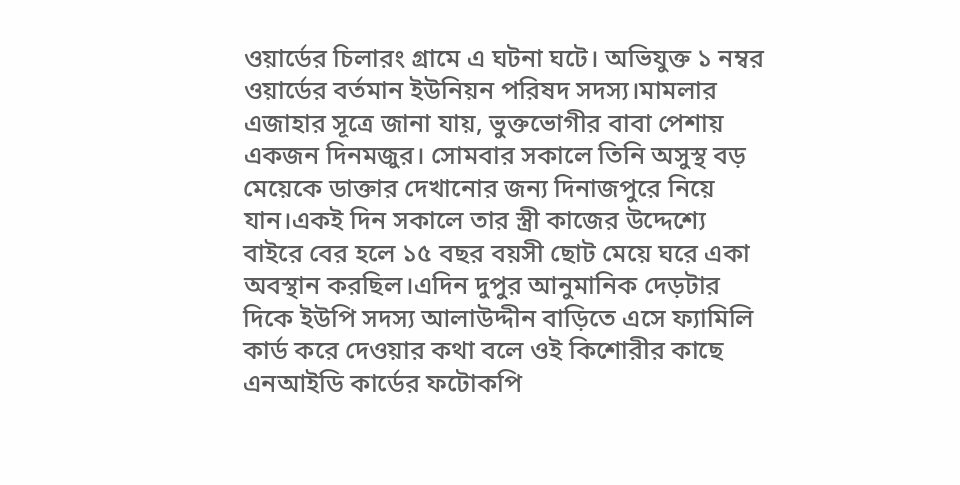ওয়ার্ডের চিলারং গ্রামে এ ঘটনা ঘটে। অভিযুক্ত ১ নম্বর ওয়ার্ডের বর্তমান ইউনিয়ন পরিষদ সদস্য।মামলার এজাহার সূত্রে জানা যায়, ভুক্তভোগীর বাবা পেশায় একজন দিনমজুর। সোমবার সকালে তিনি অসুস্থ বড় মেয়েকে ডাক্তার দেখানোর জন্য দিনাজপুরে নিয়ে যান।একই দিন সকালে তার স্ত্রী কাজের উদ্দেশ্যে বাইরে বের হলে ১৫ বছর বয়সী ছোট মেয়ে ঘরে একা অবস্থান করছিল।এদিন দুপুর আনুমানিক দেড়টার দিকে ইউপি সদস্য আলাউদ্দীন বাড়িতে এসে ফ্যামিলি কার্ড করে দেওয়ার কথা বলে ওই কিশোরীর কাছে এনআইডি কার্ডের ফটোকপি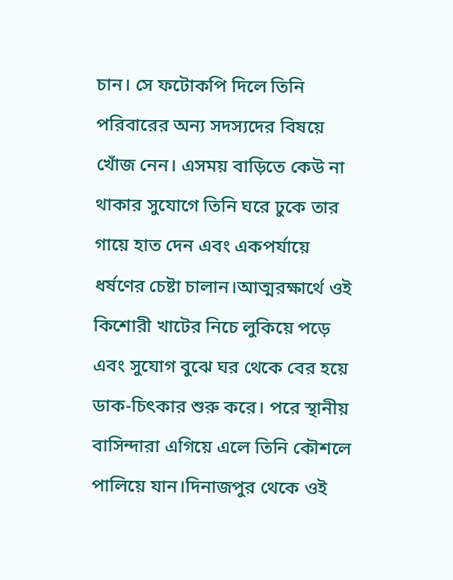চান। সে ফটোকপি দিলে তিনি পরিবারের অন্য সদস্যদের বিষয়ে খোঁজ নেন। এসময় বাড়িতে কেউ না থাকার সুযোগে তিনি ঘরে ঢুকে তার গায়ে হাত দেন এবং একপর্যায়ে ধর্ষণের চেষ্টা চালান।আত্মরক্ষার্থে ওই কিশোরী খাটের নিচে লুকিয়ে পড়ে এবং সুযোগ বুঝে ঘর থেকে বের হয়ে ডাক-চিৎকার শুরু করে। পরে স্থানীয় বাসিন্দারা এগিয়ে এলে তিনি কৌশলে পালিয়ে যান।দিনাজপুর থেকে ওই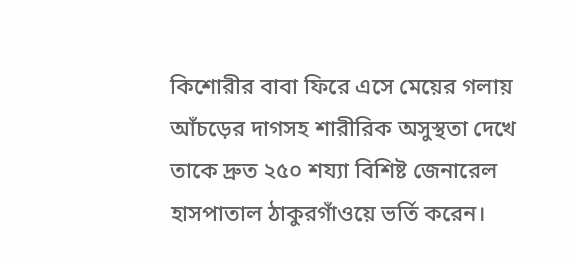কিশোরীর বাবা ফিরে এসে মেয়ের গলায় আঁচড়ের দাগসহ শারীরিক অসুস্থতা দেখে তাকে দ্রুত ২৫০ শয্যা বিশিষ্ট জেনারেল হাসপাতাল ঠাকুরগাঁওয়ে ভর্তি করেন।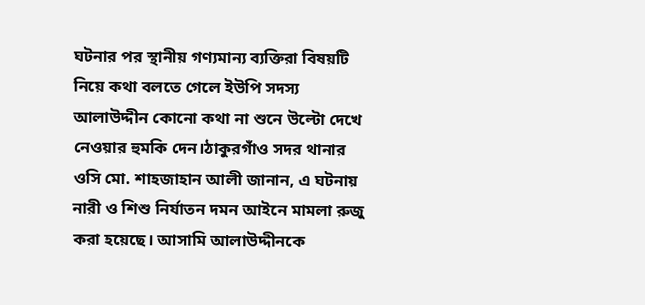ঘটনার পর স্থানীয় গণ্যমান্য ব্যক্তিরা বিষয়টি নিয়ে কথা বলতে গেলে ইউপি সদস্য আলাউদ্দীন কোনো কথা না শুনে উল্টো দেখে নেওয়ার হুমকি দেন।ঠাকুরগাঁও সদর থানার ওসি মো. শাহজাহান আলী জানান, এ ঘটনায় নারী ও শিশু নির্যাতন দমন আইনে মামলা রুজু করা হয়েছে। আসামি আলাউদ্দীনকে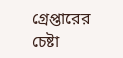গ্রেপ্তারের চেষ্টা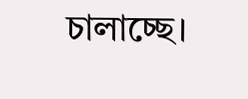চালাচ্ছে।